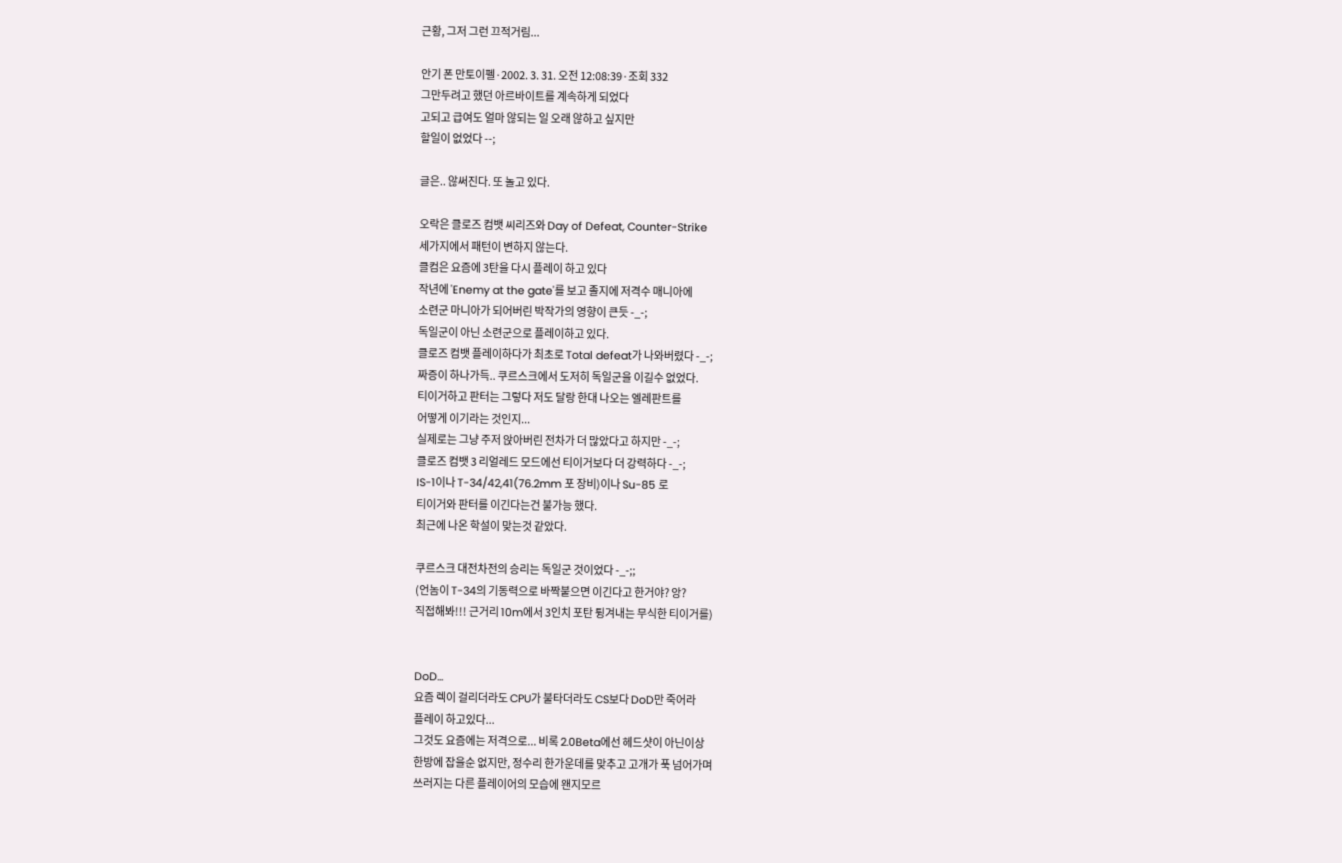근황, 그저 그런 끄적거림...

안기 폰 만토이펠·2002. 3. 31. 오전 12:08:39·조회 332
그만두려고 했던 아르바이트를 계속하게 되었다
고되고 급여도 얼마 않되는 일 오래 않하고 싶지만
할일이 없었다 --;

글은.. 않써진다. 또 놀고 있다.

오락은 클로즈 컴뱃 씨리즈와 Day of Defeat, Counter-Strike
세가지에서 패턴이 변하지 않는다.
클컴은 요즘에 3탄을 다시 플레이 하고 있다
작년에 'Enemy at the gate'를 보고 졸지에 저격수 매니아에
소련군 마니아가 되어버린 박작가의 영향이 큰듯 -_-;
독일군이 아닌 소련군으로 플레이하고 있다.
클로즈 컴뱃 플레이하다가 최초로 Total defeat가 나와버렸다 -_-;
짜증이 하나가득.. 쿠르스크에서 도저히 독일군을 이길수 없었다.
티이거하고 판터는 그렇다 저도 달랑 한대 나오는 엘레판트를
어떻게 이기라는 것인지...
실제로는 그냥 주저 앉아버린 전차가 더 많았다고 하지만 -_-;
클로즈 컴뱃 3 리얼레드 모드에선 티이거보다 더 강력하다 -_-;
IS-1이나 T-34/42,41(76.2mm 포 장비)이나 Su-85 로
티이거와 판터를 이긴다는건 불가능 했다.
최근에 나온 학설이 맞는것 같았다.

쿠르스크 대전차전의 승리는 독일군 것이었다 -_-;;
(언놈이 T-34의 기동력으로 바짝붙으면 이긴다고 한거야? 앙?
직접해봐!!! 근거리 10m에서 3인치 포탄 튕겨내는 무식한 티이거를)


DoD...
요즘 렉이 걸리더라도 CPU가 불타더라도 CS보다 DoD만 죽어라
플레이 하고있다...
그것도 요즘에는 저격으로... 비록 2.0Beta에선 헤드샷이 아닌이상
한방에 잡을순 없지만, 정수리 한가운데를 맞추고 고개가 푹 넘어가며
쓰러지는 다른 플레이어의 모습에 왠지모르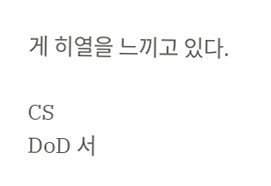게 히열을 느끼고 있다.

CS
DoD 서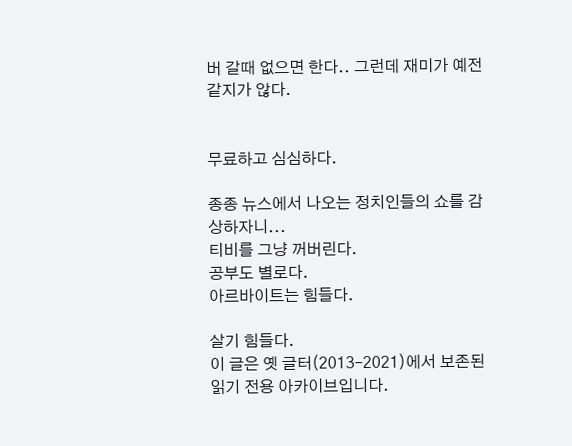버 갈때 없으면 한다.. 그런데 재미가 예전 같지가 않다.


무료하고 심심하다.

종종 뉴스에서 나오는 정치인들의 쇼를 감상하자니...
티비를 그냥 꺼버린다.
공부도 별로다.
아르바이트는 힘들다.

살기 힘들다.
이 글은 옛 글터(2013–2021)에서 보존된 읽기 전용 아카이브입니다.